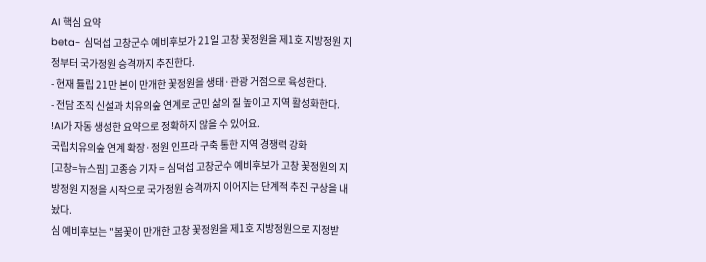AI 핵심 요약
beta- 심덕섭 고창군수 예비후보가 21일 고창 꽃정원을 제1호 지방정원 지정부터 국가정원 승격까지 추진한다.
- 현재 튤립 21만 본이 만개한 꽃정원을 생태·관광 거점으로 육성한다.
- 전담 조직 신설과 치유의숲 연계로 군민 삶의 질 높이고 지역 활성화한다.
!AI가 자동 생성한 요약으로 정확하지 않을 수 있어요.
국립치유의숲 연계 확장·정원 인프라 구축 통한 지역 경쟁력 강화
[고창=뉴스핌] 고종승 기자 = 심덕섭 고창군수 예비후보가 고창 꽃정원의 지방정원 지정을 시작으로 국가정원 승격까지 이어지는 단계적 추진 구상을 내놨다.
심 예비후보는 "봄꽃이 만개한 고창 꽃정원을 제1호 지방정원으로 지정받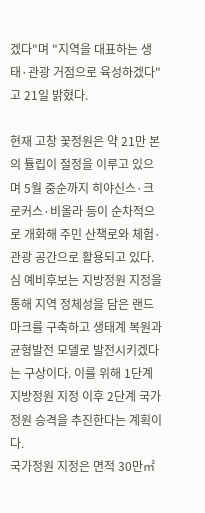겠다"며 "지역을 대표하는 생태·관광 거점으로 육성하겠다"고 21일 밝혔다.

현재 고창 꽃정원은 약 21만 본의 튤립이 절정을 이루고 있으며 5월 중순까지 히야신스·크로커스·비올라 등이 순차적으로 개화해 주민 산책로와 체험·관광 공간으로 활용되고 있다.
심 예비후보는 지방정원 지정을 통해 지역 정체성을 담은 랜드마크를 구축하고 생태계 복원과 균형발전 모델로 발전시키겠다는 구상이다. 이를 위해 1단계 지방정원 지정 이후 2단계 국가정원 승격을 추진한다는 계획이다.
국가정원 지정은 면적 30만㎡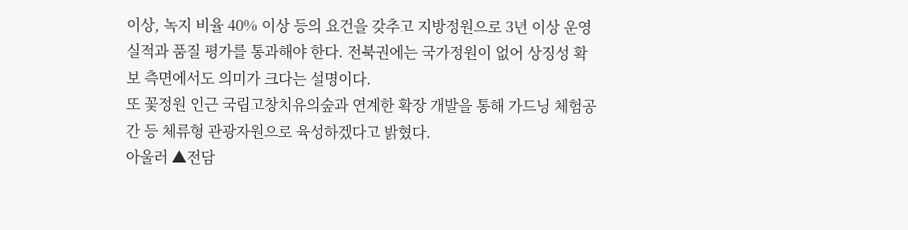이상, 녹지 비율 40% 이상 등의 요건을 갖추고 지방정원으로 3년 이상 운영 실적과 품질 평가를 통과해야 한다. 전북권에는 국가정원이 없어 상징성 확보 측면에서도 의미가 크다는 설명이다.
또 꽃정원 인근 국립고창치유의숲과 연계한 확장 개발을 통해 가드닝 체험공간 등 체류형 관광자원으로 육성하겠다고 밝혔다.
아울러 ▲전담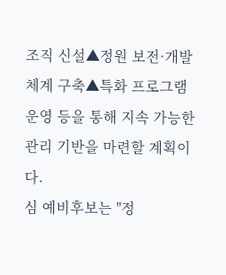조직 신설▲정원 보전·개발 체계 구축▲특화 프로그램 운영 등을 통해 지속 가능한 관리 기반을 마련할 계획이다.
심 예비후보는 "정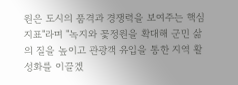원은 도시의 품격과 경쟁력을 보여주는 핵심 지표"라며 "녹지와 꽃정원을 확대해 군민 삶의 질을 높이고 관광객 유입을 통한 지역 활성화를 이끌겠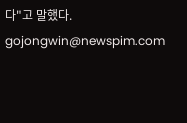다"고 말했다.
gojongwin@newspim.com